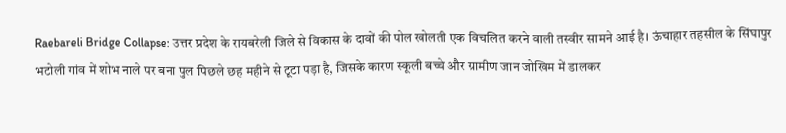Raebareli Bridge Collapse: उत्तर प्रदेश के रायबरेली जिले से विकास के दावों की पोल खोलती एक विचलित करने वाली तस्वीर सामने आई है। ऊंचाहार तहसील के सिंघापुर भटोली गांव में शोभ नाले पर बना पुल पिछले छह महीने से टूटा पड़ा है, जिसके कारण स्कूली बच्चे और ग्रामीण जान जोखिम में डालकर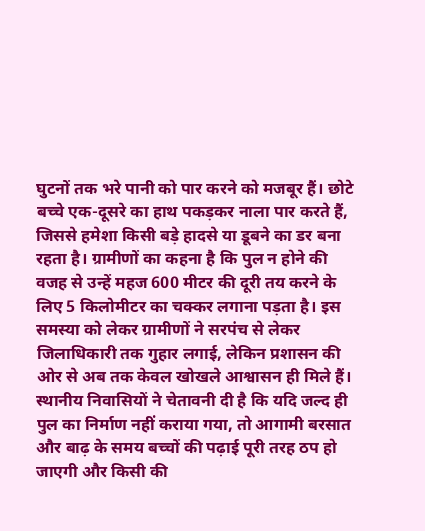घुटनों तक भरे पानी को पार करने को मजबूर हैं। छोटे बच्चे एक-दूसरे का हाथ पकड़कर नाला पार करते हैं, जिससे हमेशा किसी बड़े हादसे या डूबने का डर बना रहता है। ग्रामीणों का कहना है कि पुल न होने की वजह से उन्हें महज 600 मीटर की दूरी तय करने के लिए 5 किलोमीटर का चक्कर लगाना पड़ता है। इस समस्या को लेकर ग्रामीणों ने सरपंच से लेकर जिलाधिकारी तक गुहार लगाई, लेकिन प्रशासन की ओर से अब तक केवल खोखले आश्वासन ही मिले हैं। स्थानीय निवासियों ने चेतावनी दी है कि यदि जल्द ही पुल का निर्माण नहीं कराया गया, तो आगामी बरसात और बाढ़ के समय बच्चों की पढ़ाई पूरी तरह ठप हो जाएगी और किसी की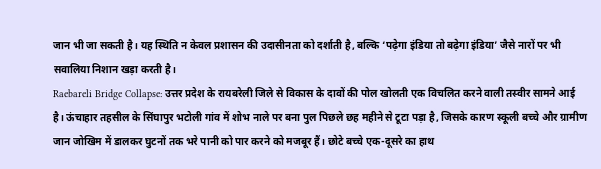जान भी जा सकती है। यह स्थिति न केवल प्रशासन की उदासीनता को दर्शाती है, बल्कि ‘पढ़ेगा इंडिया तो बढ़ेगा इंडिया’ जैसे नारों पर भी सवालिया निशान खड़ा करती है।
Raebareli Bridge Collapse: उत्तर प्रदेश के रायबरेली जिले से विकास के दावों की पोल खोलती एक विचलित करने वाली तस्वीर सामने आई है। ऊंचाहार तहसील के सिंघापुर भटोली गांव में शोभ नाले पर बना पुल पिछले छह महीने से टूटा पड़ा है, जिसके कारण स्कूली बच्चे और ग्रामीण जान जोखिम में डालकर घुटनों तक भरे पानी को पार करने को मजबूर हैं। छोटे बच्चे एक-दूसरे का हाथ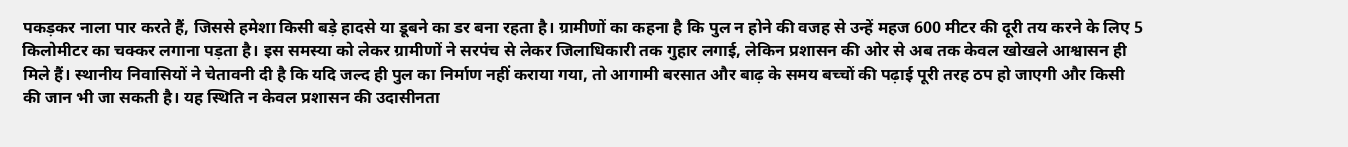पकड़कर नाला पार करते हैं, जिससे हमेशा किसी बड़े हादसे या डूबने का डर बना रहता है। ग्रामीणों का कहना है कि पुल न होने की वजह से उन्हें महज 600 मीटर की दूरी तय करने के लिए 5 किलोमीटर का चक्कर लगाना पड़ता है। इस समस्या को लेकर ग्रामीणों ने सरपंच से लेकर जिलाधिकारी तक गुहार लगाई, लेकिन प्रशासन की ओर से अब तक केवल खोखले आश्वासन ही मिले हैं। स्थानीय निवासियों ने चेतावनी दी है कि यदि जल्द ही पुल का निर्माण नहीं कराया गया, तो आगामी बरसात और बाढ़ के समय बच्चों की पढ़ाई पूरी तरह ठप हो जाएगी और किसी की जान भी जा सकती है। यह स्थिति न केवल प्रशासन की उदासीनता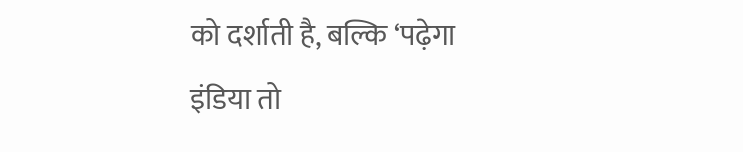को दर्शाती है, बल्कि ‘पढ़ेगा इंडिया तो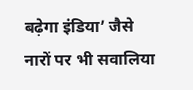बढ़ेगा इंडिया’ जैसे नारों पर भी सवालिया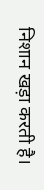निशान खड़ा करती है।